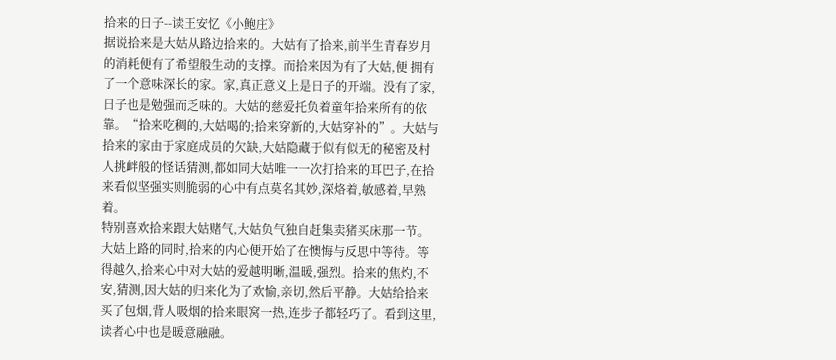拾来的日子--读王安忆《小鲍庄》
据说拾来是大姑从路边拾来的。大姑有了拾来,前半生青春岁月的消耗便有了希望般生动的支撑。而拾来因为有了大姑,便 拥有了一个意味深长的家。家,真正意义上是日子的开端。没有了家,日子也是勉强而乏味的。大姑的慈爱托负着童年拾来所有的依靠。“拾来吃稠的,大姑喝的;拾来穿新的,大姑穿补的”。大姑与拾来的家由于家庭成员的欠缺,大姑隐藏于似有似无的秘密及村人挑衅般的怪话猜测,都如同大姑唯一一次打拾来的耳巴子,在拾来看似坚强实则脆弱的心中有点莫名其妙,深烙着,敏感着,早熟着。
特别喜欢拾来跟大姑赌气,大姑负气独自赶集卖猪买床那一节。大姑上路的同时,拾来的内心便开始了在懊悔与反思中等待。等得越久,拾来心中对大姑的爱越明晰,温暖,强烈。拾来的焦灼,不安,猜测,因大姑的归来化为了欢愉,亲切,然后平静。大姑给拾来买了包烟,背人吸烟的拾来眼窝一热,连步子都轻巧了。看到这里,读者心中也是暖意融融。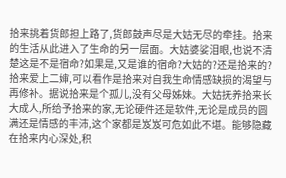拾来挑着货郎担上路了,货郎鼓声尽是大姑无尽的牵挂。拾来的生活从此进入了生命的另一层面。大姑婆娑泪眼,也说不清楚这是不是宿命?如果是,又是谁的宿命?大姑的?还是拾来的?
拾来爱上二婶,可以看作是拾来对自我生命情感缺损的渴望与再修补。据说拾来是个孤儿,没有父母姊妹。大姑抚养拾来长大成人,所给予拾来的家,无论硬件还是软件,无论是成员的圆满还是情感的丰沛,这个家都是岌岌可危如此不堪。能够隐藏在拾来内心深处,积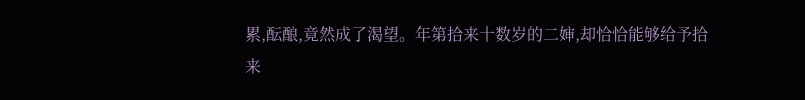累,酝酿,竟然成了渴望。年第拾来十数岁的二婶,却恰恰能够给予拾来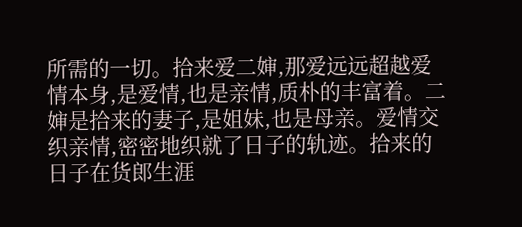所需的一切。拾来爱二婶,那爱远远超越爱情本身,是爱情,也是亲情,质朴的丰富着。二婶是拾来的妻子,是姐妹,也是母亲。爱情交织亲情,密密地织就了日子的轨迹。拾来的日子在货郎生涯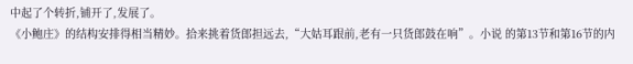中起了个转折,铺开了,发展了。
《小鲍庄》的结构安排得相当精妙。拾来挑着货郎担远去,“大姑耳跟前,老有一只货郎鼓在响”。小说 的第13节和第16节的内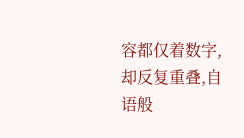容都仅着数字,却反复重叠,自语般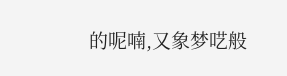的呢喃,又象梦呓般